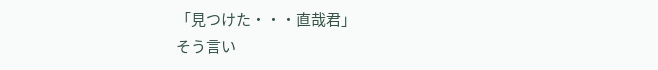「見つけた・・・直哉君」
そう言い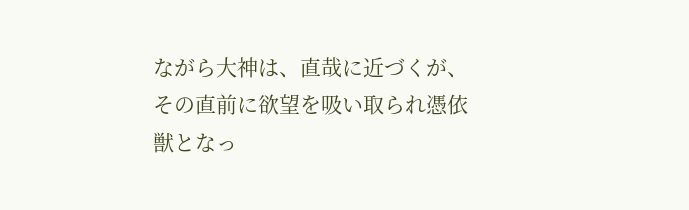ながら大神は、直哉に近づくが、その直前に欲望を吸い取られ憑依獣となっ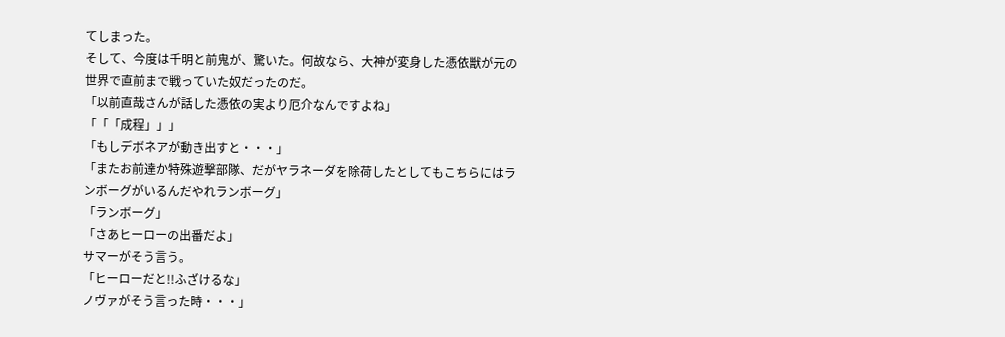てしまった。
そして、今度は千明と前鬼が、驚いた。何故なら、大神が変身した憑依獣が元の世界で直前まで戦っていた奴だったのだ。
「以前直哉さんが話した憑依の実より厄介なんですよね」
「「「成程」」」
「もしデボネアが動き出すと・・・」
「またお前達か特殊遊撃部隊、だがヤラネーダを除荷したとしてもこちらにはランボーグがいるんだやれランボーグ」
「ランボーグ」
「さあヒーローの出番だよ」
サマーがそう言う。
「ヒーローだと!!ふざけるな」
ノヴァがそう言った時・・・」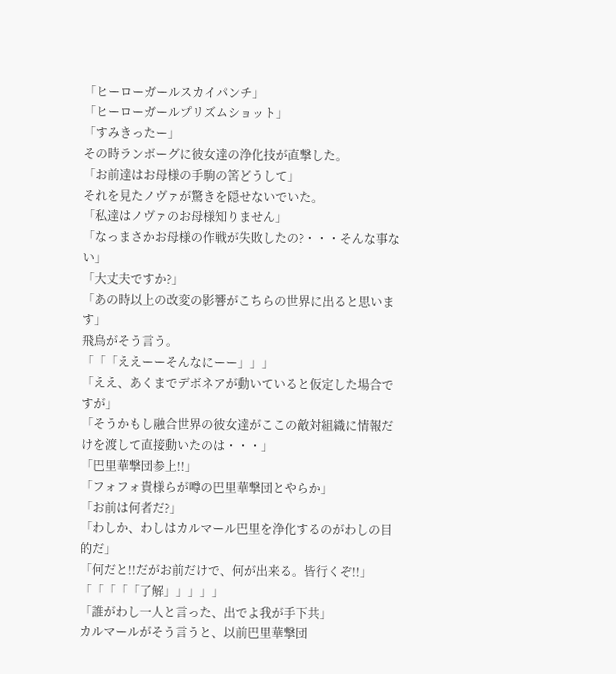「ヒーローガールスカイパンチ」
「ヒーローガールプリズムショット」
「すみきったー」
その時ランボーグに彼女達の浄化技が直撃した。
「お前達はお母様の手駒の筈どうして」
それを見たノヴァが驚きを隠せないでいた。
「私達はノヴァのお母様知りません」
「なっまさかお母様の作戦が失敗したの?・・・そんな事ない」
「大丈夫ですか?」
「あの時以上の改変の影響がこちらの世界に出ると思います」
飛鳥がそう言う。
「「「ええーーそんなにーー」」」
「ええ、あくまでデボネアが動いていると仮定した場合ですが」
「そうかもし融合世界の彼女達がここの敵対組織に情報だけを渡して直接動いたのは・・・」
「巴里華撃団参上!!」
「フォフォ貴様らが噂の巴里華撃団とやらか」
「お前は何者だ?」
「わしか、わしはカルマール巴里を浄化するのがわしの目的だ」
「何だと!!だがお前だけで、何が出来る。皆行くぞ!!」
「「「「「了解」」」」」
「誰がわし一人と言った、出でよ我が手下共」
カルマールがそう言うと、以前巴里華撃団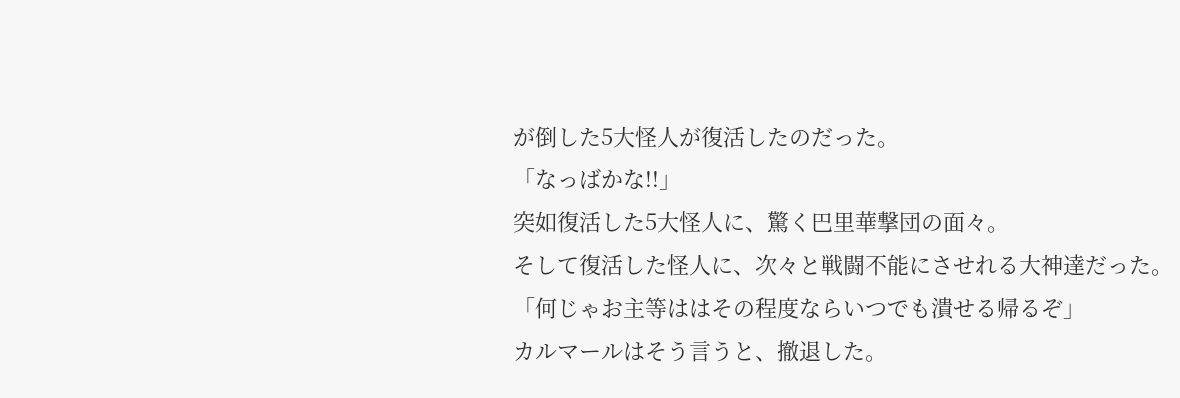が倒した5大怪人が復活したのだった。
「なっばかな!!」
突如復活した5大怪人に、驚く巴里華撃団の面々。
そして復活した怪人に、次々と戦闘不能にさせれる大神達だった。
「何じゃお主等ははその程度ならいつでも潰せる帰るぞ」
カルマールはそう言うと、撤退した。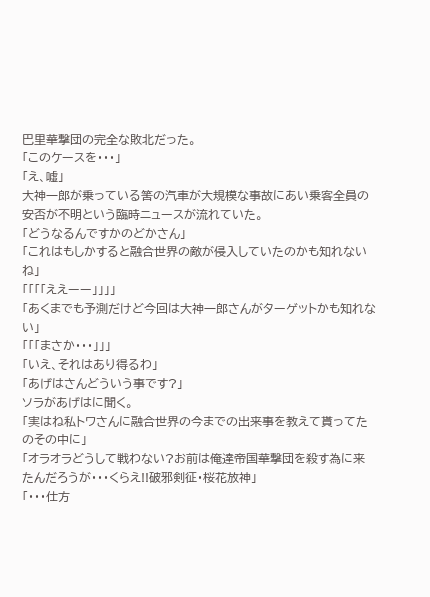巴里華撃団の完全な敗北だった。
「このケースを・・・」
「え、嘘」
大神一郎が乗っている筈の汽車が大規模な事故にあい乗客全員の安否が不明という臨時ニュースが流れていた。
「どうなるんですかのどかさん」
「これはもしかすると融合世界の敵が侵入していたのかも知れないね」
「「「「ええーー」」」」
「あくまでも予測だけど今回は大神一郎さんがターゲットかも知れない」
「「「まさか・・・」」」
「いえ、それはあり得るわ」
「あげはさんどういう事です?」
ソラがあげはに聞く。
「実はね私トワさんに融合世界の今までの出来事を教えて貰ってたのその中に」
「オラオラどうして戦わない?お前は俺達帝国華撃団を殺す為に来たんだろうが・・・くらえ!!破邪剣征・桜花放神」
「・・・仕方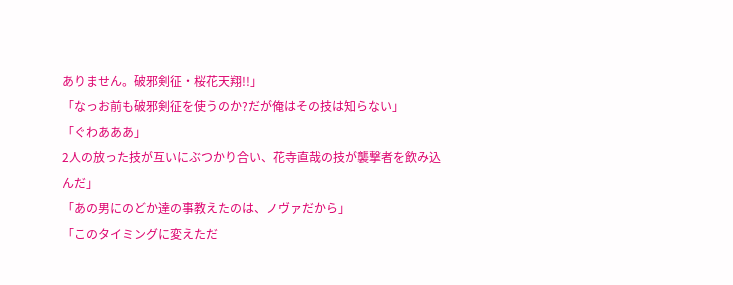ありません。破邪剣征・桜花天翔!!」
「なっお前も破邪剣征を使うのか?だが俺はその技は知らない」
「ぐわあああ」
2人の放った技が互いにぶつかり合い、花寺直哉の技が襲撃者を飲み込んだ」
「あの男にのどか達の事教えたのは、ノヴァだから」
「このタイミングに変えただ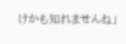けかも知れませんね」